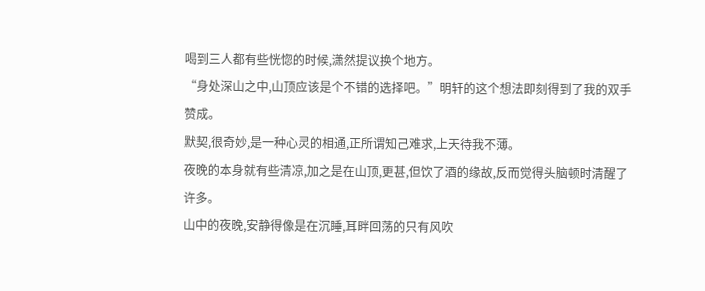喝到三人都有些恍惚的时候,潇然提议换个地方。
“身处深山之中,山顶应该是个不错的选择吧。”明轩的这个想法即刻得到了我的双手赞成。
默契,很奇妙,是一种心灵的相通,正所谓知己难求,上天待我不薄。
夜晚的本身就有些清凉,加之是在山顶,更甚,但饮了酒的缘故,反而觉得头脑顿时清醒了许多。
山中的夜晚,安静得像是在沉睡,耳畔回荡的只有风吹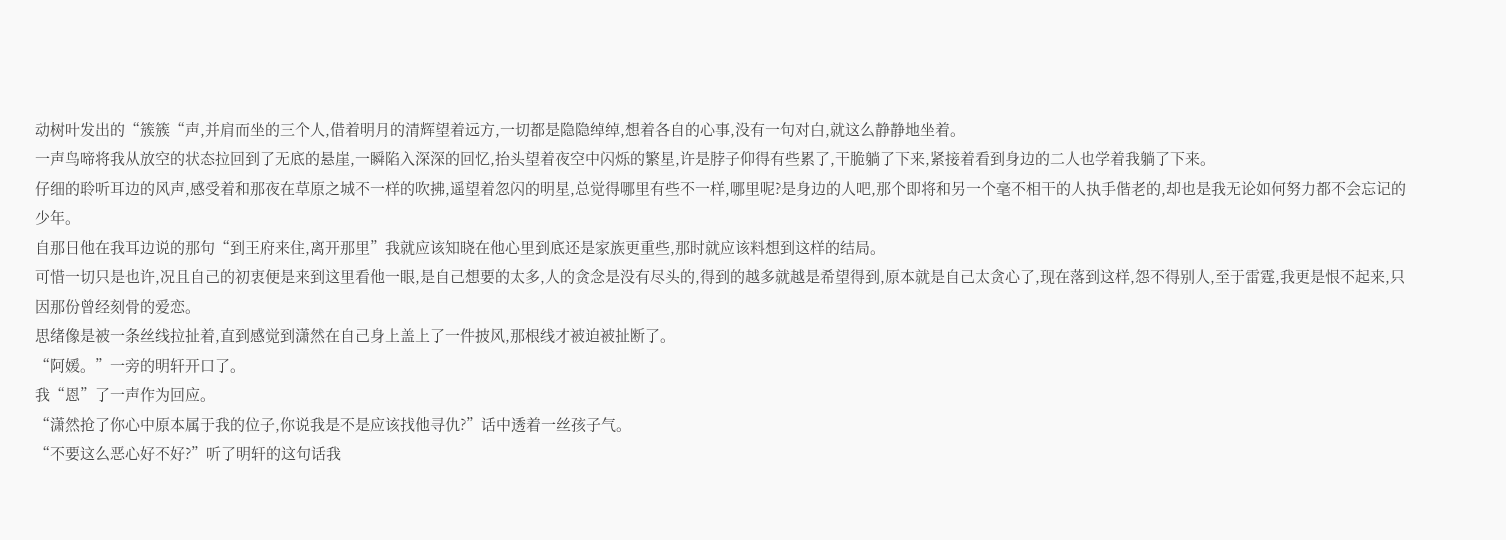动树叶发出的“簇簇“声,并肩而坐的三个人,借着明月的清辉望着远方,一切都是隐隐绰绰,想着各自的心事,没有一句对白,就这么静静地坐着。
一声鸟啼将我从放空的状态拉回到了无底的悬崖,一瞬陷入深深的回忆,抬头望着夜空中闪烁的繁星,许是脖子仰得有些累了,干脆躺了下来,紧接着看到身边的二人也学着我躺了下来。
仔细的聆听耳边的风声,感受着和那夜在草原之城不一样的吹拂,遥望着忽闪的明星,总觉得哪里有些不一样,哪里呢?是身边的人吧,那个即将和另一个毫不相干的人执手偕老的,却也是我无论如何努力都不会忘记的少年。
自那日他在我耳边说的那句“到王府来住,离开那里”我就应该知晓在他心里到底还是家族更重些,那时就应该料想到这样的结局。
可惜一切只是也许,况且自己的初衷便是来到这里看他一眼,是自己想要的太多,人的贪念是没有尽头的,得到的越多就越是希望得到,原本就是自己太贪心了,现在落到这样,怨不得别人,至于雷霆,我更是恨不起来,只因那份曾经刻骨的爱恋。
思绪像是被一条丝线拉扯着,直到感觉到潇然在自己身上盖上了一件披风,那根线才被迫被扯断了。
“阿媛。”一旁的明轩开口了。
我“恩”了一声作为回应。
“潇然抢了你心中原本属于我的位子,你说我是不是应该找他寻仇?”话中透着一丝孩子气。
“不要这么恶心好不好?”听了明轩的这句话我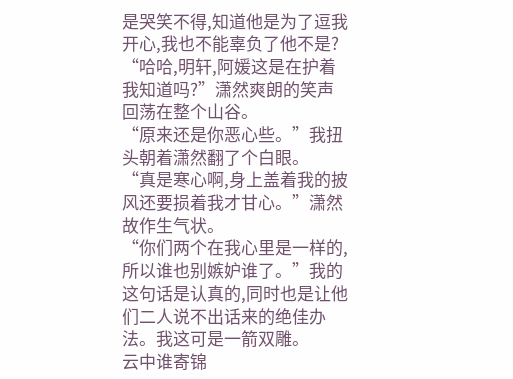是哭笑不得,知道他是为了逗我开心,我也不能辜负了他不是?
“哈哈,明轩,阿媛这是在护着我知道吗?”潇然爽朗的笑声回荡在整个山谷。
“原来还是你恶心些。”我扭头朝着潇然翻了个白眼。
“真是寒心啊,身上盖着我的披风还要损着我才甘心。”潇然故作生气状。
“你们两个在我心里是一样的,所以谁也别嫉妒谁了。”我的这句话是认真的,同时也是让他们二人说不出话来的绝佳办法。我这可是一箭双雕。
云中谁寄锦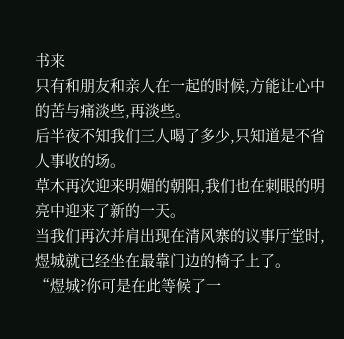书来
只有和朋友和亲人在一起的时候,方能让心中的苦与痛淡些,再淡些。
后半夜不知我们三人喝了多少,只知道是不省人事收的场。
草木再次迎来明媚的朝阳,我们也在刺眼的明亮中迎来了新的一天。
当我们再次并肩出现在清风寨的议事厅堂时,煜城就已经坐在最靠门边的椅子上了。
“煜城?你可是在此等候了一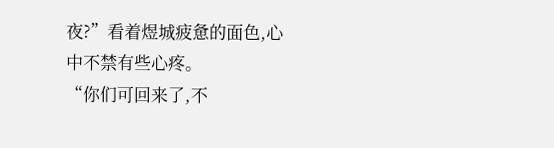夜?”看着煜城疲惫的面色,心中不禁有些心疼。
“你们可回来了,不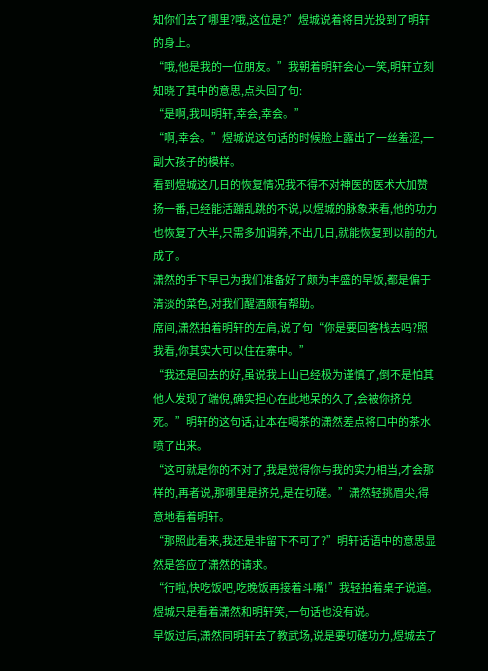知你们去了哪里?哦,这位是?”煜城说着将目光投到了明轩的身上。
“哦,他是我的一位朋友。”我朝着明轩会心一笑,明轩立刻知晓了其中的意思,点头回了句:
“是啊,我叫明轩,幸会,幸会。”
“啊,幸会。”煜城说这句话的时候脸上露出了一丝羞涩,一副大孩子的模样。
看到煜城这几日的恢复情况我不得不对神医的医术大加赞扬一番,已经能活蹦乱跳的不说,以煜城的脉象来看,他的功力也恢复了大半,只需多加调养,不出几日,就能恢复到以前的九成了。
潇然的手下早已为我们准备好了颇为丰盛的早饭,都是偏于清淡的菜色,对我们醒酒颇有帮助。
席间,潇然拍着明轩的左肩,说了句“你是要回客栈去吗?照我看,你其实大可以住在寨中。”
“我还是回去的好,虽说我上山已经极为谨慎了,倒不是怕其他人发现了端倪,确实担心在此地呆的久了,会被你挤兑死。”明轩的这句话,让本在喝茶的潇然差点将口中的茶水喷了出来。
“这可就是你的不对了,我是觉得你与我的实力相当,才会那样的,再者说,那哪里是挤兑,是在切磋。”潇然轻挑眉尖,得意地看着明轩。
“那照此看来,我还是非留下不可了?”明轩话语中的意思显然是答应了潇然的请求。
“行啦,快吃饭吧,吃晚饭再接着斗嘴!”我轻拍着桌子说道。
煜城只是看着潇然和明轩笑,一句话也没有说。
早饭过后,潇然同明轩去了教武场,说是要切磋功力,煜城去了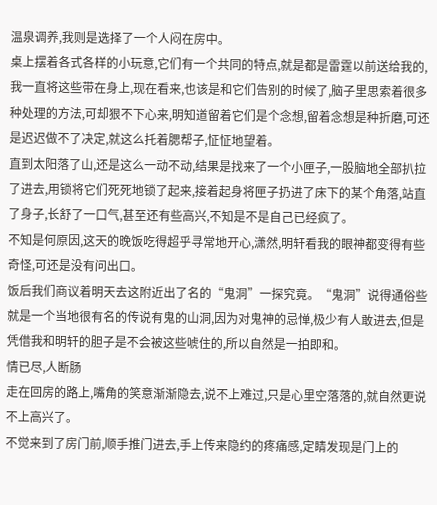温泉调养,我则是选择了一个人闷在房中。
桌上摆着各式各样的小玩意,它们有一个共同的特点,就是都是雷霆以前送给我的,我一直将这些带在身上,现在看来,也该是和它们告别的时候了,脑子里思索着很多种处理的方法,可却狠不下心来,明知道留着它们是个念想,留着念想是种折磨,可还是迟迟做不了决定,就这么托着腮帮子,怔怔地望着。
直到太阳落了山,还是这么一动不动,结果是找来了一个小匣子,一股脑地全部扒拉了进去,用锁将它们死死地锁了起来,接着起身将匣子扔进了床下的某个角落,站直了身子,长舒了一口气,甚至还有些高兴,不知是不是自己已经疯了。
不知是何原因,这天的晚饭吃得超乎寻常地开心,潇然,明轩看我的眼神都变得有些奇怪,可还是没有问出口。
饭后我们商议着明天去这附近出了名的“鬼洞”一探究竟。“鬼洞”说得通俗些就是一个当地很有名的传说有鬼的山洞,因为对鬼神的忌惮,极少有人敢进去,但是凭借我和明轩的胆子是不会被这些唬住的,所以自然是一拍即和。
情已尽,人断肠
走在回房的路上,嘴角的笑意渐渐隐去,说不上难过,只是心里空落落的,就自然更说不上高兴了。
不觉来到了房门前,顺手推门进去,手上传来隐约的疼痛感,定睛发现是门上的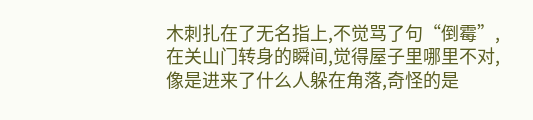木刺扎在了无名指上,不觉骂了句“倒霉”,在关山门转身的瞬间,觉得屋子里哪里不对,像是进来了什么人躲在角落,奇怪的是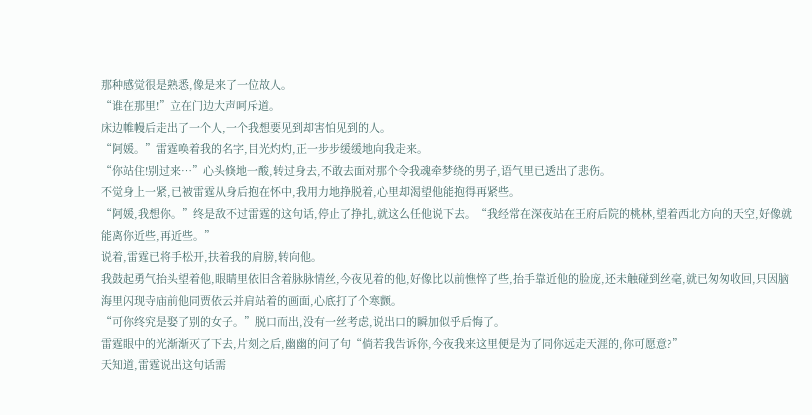那种感觉很是熟悉,像是来了一位故人。
“谁在那里!”立在门边大声呵斥道。
床边帷幔后走出了一个人,一个我想要见到却害怕见到的人。
“阿媛。”雷霆唤着我的名字,目光灼灼,正一步步缓缓地向我走来。
“你站住!别过来…”心头倏地一酸,转过身去,不敢去面对那个令我魂牵梦绕的男子,语气里已透出了悲伤。
不觉身上一紧,已被雷霆从身后抱在怀中,我用力地挣脱着,心里却渴望他能抱得再紧些。
“阿媛,我想你。”终是敌不过雷霆的这句话,停止了挣扎,就这么任他说下去。“我经常在深夜站在王府后院的桃林,望着西北方向的天空,好像就能离你近些,再近些。”
说着,雷霆已将手松开,扶着我的肩膀,转向他。
我鼓起勇气抬头望着他,眼睛里依旧含着脉脉情丝,今夜见着的他,好像比以前憔悴了些,抬手靠近他的脸庞,还未触碰到丝毫,就已匆匆收回,只因脑海里闪现寺庙前他同贾依云并肩站着的画面,心底打了个寒颤。
“可你终究是娶了别的女子。”脱口而出,没有一丝考虑,说出口的瞬加似乎后悔了。
雷霆眼中的光渐渐灭了下去,片刻之后,幽幽的问了句“倘若我告诉你,今夜我来这里便是为了同你远走天涯的,你可愿意?”
天知道,雷霆说出这句话需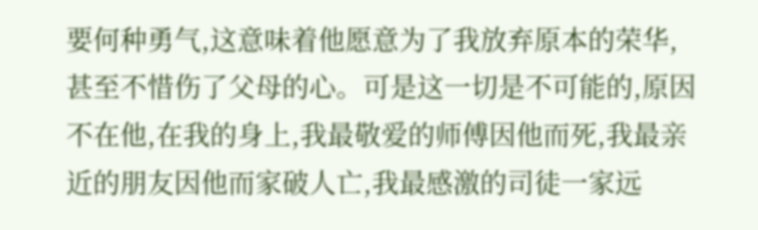要何种勇气,这意味着他愿意为了我放弃原本的荣华,甚至不惜伤了父母的心。可是这一切是不可能的,原因不在他,在我的身上,我最敬爱的师傅因他而死,我最亲近的朋友因他而家破人亡,我最感激的司徒一家远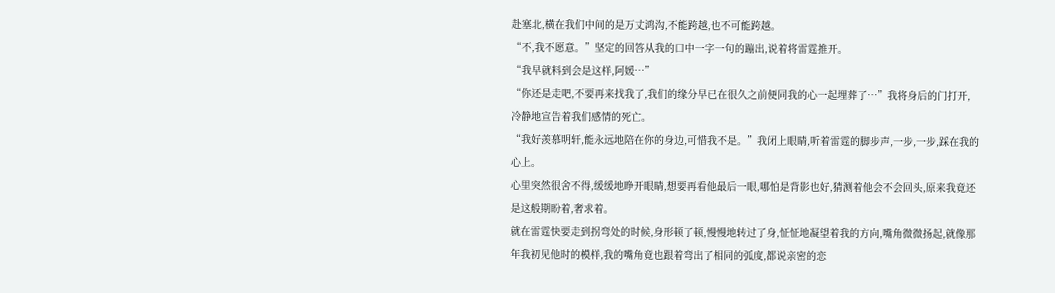赴塞北,横在我们中间的是万丈鸿沟,不能跨越,也不可能跨越。
“不,我不愿意。”坚定的回答从我的口中一字一句的蹦出,说着将雷霆推开。
“我早就料到会是这样,阿媛…”
“你还是走吧,不要再来找我了,我们的缘分早已在很久之前便同我的心一起埋葬了…”我将身后的门打开,冷静地宣告着我们感情的死亡。
“我好羡慕明轩,能永远地陪在你的身边,可惜我不是。”我闭上眼睛,听着雷霆的脚步声,一步,一步,踩在我的心上。
心里突然很舍不得,缓缓地睁开眼睛,想要再看他最后一眼,哪怕是背影也好,猜测着他会不会回头,原来我竟还是这般期盼着,奢求着。
就在雷霆快要走到拐弯处的时候,身形顿了顿,慢慢地转过了身,怔怔地凝望着我的方向,嘴角微微扬起,就像那年我初见他时的模样,我的嘴角竟也跟着弯出了相同的弧度,都说亲密的恋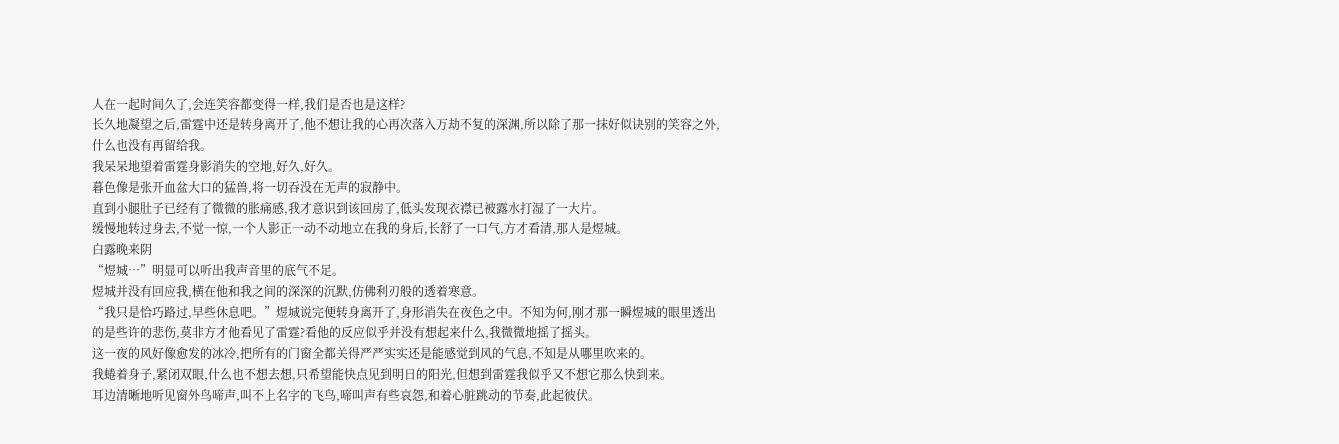人在一起时间久了,会连笑容都变得一样,我们是否也是这样?
长久地凝望之后,雷霆中还是转身离开了,他不想让我的心再次落入万劫不复的深渊,所以除了那一抹好似诀别的笑容之外,什么也没有再留给我。
我呆呆地望着雷霆身影消失的空地,好久,好久。
暮色像是张开血盆大口的猛兽,将一切吞没在无声的寂静中。
直到小腿肚子已经有了微微的胀痛感,我才意识到该回房了,低头发现衣襟已被露水打湿了一大片。
缓慢地转过身去,不觉一惊,一个人影正一动不动地立在我的身后,长舒了一口气,方才看清,那人是煜城。
白露晚来阴
“煜城…”明显可以听出我声音里的底气不足。
煜城并没有回应我,横在他和我之间的深深的沉默,仿佛利刃般的透着寒意。
“我只是恰巧路过,早些休息吧。”煜城说完便转身离开了,身形消失在夜色之中。不知为何,刚才那一瞬煜城的眼里透出的是些许的悲伤,莫非方才他看见了雷霆?看他的反应似乎并没有想起来什么,我微微地摇了摇头。
这一夜的风好像愈发的冰冷,把所有的门窗全都关得严严实实还是能感觉到风的气息,不知是从哪里吹来的。
我蜷着身子,紧闭双眼,什么也不想去想,只希望能快点见到明日的阳光,但想到雷霆我似乎又不想它那么快到来。
耳边清晰地听见窗外鸟啼声,叫不上名字的飞鸟,啼叫声有些哀怨,和着心脏跳动的节奏,此起彼伏。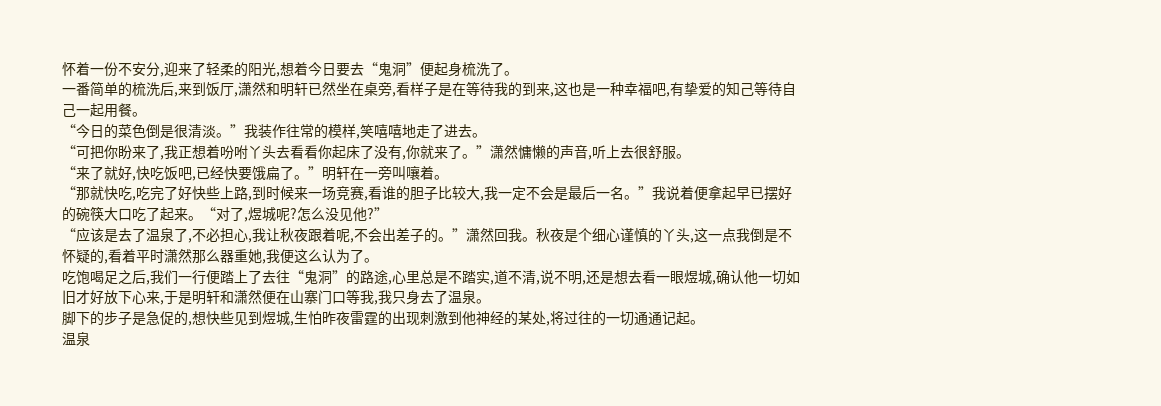怀着一份不安分,迎来了轻柔的阳光,想着今日要去“鬼洞”便起身梳洗了。
一番简单的梳洗后,来到饭厅,潇然和明轩已然坐在桌旁,看样子是在等待我的到来,这也是一种幸福吧,有挚爱的知己等待自己一起用餐。
“今日的菜色倒是很清淡。”我装作往常的模样,笑嘻嘻地走了进去。
“可把你盼来了,我正想着吩咐丫头去看看你起床了没有,你就来了。”潇然慵懒的声音,听上去很舒服。
“来了就好,快吃饭吧,已经快要饿扁了。”明轩在一旁叫嚷着。
“那就快吃,吃完了好快些上路,到时候来一场竞赛,看谁的胆子比较大,我一定不会是最后一名。”我说着便拿起早已摆好的碗筷大口吃了起来。“对了,煜城呢?怎么没见他?”
“应该是去了温泉了,不必担心,我让秋夜跟着呢,不会出差子的。”潇然回我。秋夜是个细心谨慎的丫头,这一点我倒是不怀疑的,看着平时潇然那么器重她,我便这么认为了。
吃饱喝足之后,我们一行便踏上了去往“鬼洞”的路途,心里总是不踏实,道不清,说不明,还是想去看一眼煜城,确认他一切如旧才好放下心来,于是明轩和潇然便在山寨门口等我,我只身去了温泉。
脚下的步子是急促的,想快些见到煜城,生怕昨夜雷霆的出现刺激到他神经的某处,将过往的一切通通记起。
温泉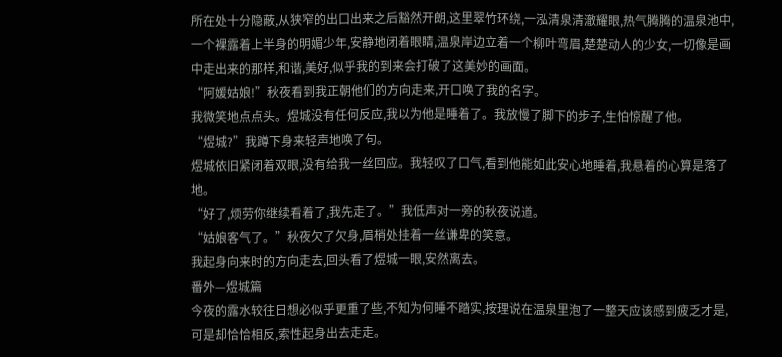所在处十分隐蔽,从狭窄的出口出来之后豁然开朗,这里翠竹环绕,一泓清泉清澈耀眼,热气腾腾的温泉池中,一个裸露着上半身的明媚少年,安静地闭着眼睛,温泉岸边立着一个柳叶弯眉,楚楚动人的少女,一切像是画中走出来的那样,和谐,美好,似乎我的到来会打破了这美妙的画面。
“阿媛姑娘!”秋夜看到我正朝他们的方向走来,开口唤了我的名字。
我微笑地点点头。煜城没有任何反应,我以为他是睡着了。我放慢了脚下的步子,生怕惊醒了他。
“煜城?”我蹲下身来轻声地唤了句。
煜城依旧紧闭着双眼,没有给我一丝回应。我轻叹了口气,看到他能如此安心地睡着,我悬着的心算是落了地。
“好了,烦劳你继续看着了,我先走了。”我低声对一旁的秋夜说道。
“姑娘客气了。”秋夜欠了欠身,眉梢处挂着一丝谦卑的笑意。
我起身向来时的方向走去,回头看了煜城一眼,安然离去。
番外—煜城篇
今夜的露水较往日想必似乎更重了些,不知为何睡不踏实,按理说在温泉里泡了一整天应该感到疲乏才是,可是却恰恰相反,索性起身出去走走。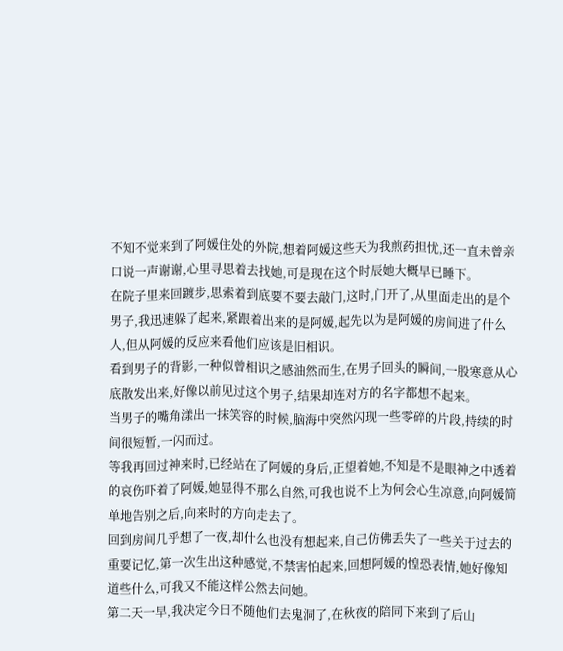不知不觉来到了阿媛住处的外院,想着阿媛这些天为我煎药担忧,还一直未曾亲口说一声谢谢,心里寻思着去找她,可是现在这个时辰她大概早已睡下。
在院子里来回踱步,思索着到底要不要去敲门,这时,门开了,从里面走出的是个男子,我迅速躲了起来,紧跟着出来的是阿媛,起先以为是阿媛的房间进了什么人,但从阿媛的反应来看他们应该是旧相识。
看到男子的背影,一种似曾相识之感油然而生,在男子回头的瞬间,一股寒意从心底散发出来,好像以前见过这个男子,结果却连对方的名字都想不起来。
当男子的嘴角漾出一抹笑容的时候,脑海中突然闪现一些零碎的片段,持续的时间很短暂,一闪而过。
等我再回过神来时,已经站在了阿媛的身后,正望着她,不知是不是眼神之中透着的哀伤吓着了阿媛,她显得不那么自然,可我也说不上为何会心生凉意,向阿媛简单地告别之后,向来时的方向走去了。
回到房间几乎想了一夜,却什么也没有想起来,自己仿佛丢失了一些关于过去的重要记忆,第一次生出这种感觉,不禁害怕起来,回想阿媛的惶恐表情,她好像知道些什么,可我又不能这样公然去问她。
第二天一早,我决定今日不随他们去鬼洞了,在秋夜的陪同下来到了后山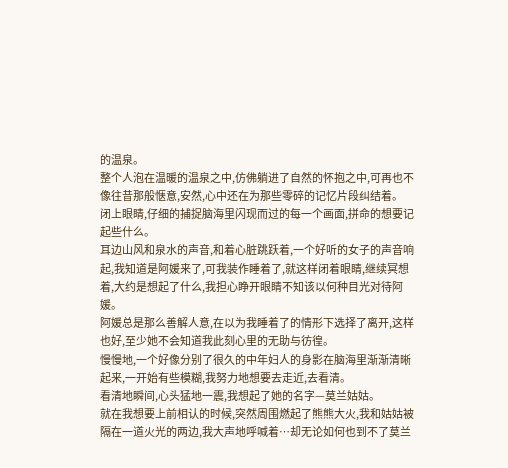的温泉。
整个人泡在温暖的温泉之中,仿佛躺进了自然的怀抱之中,可再也不像往昔那般惬意,安然,心中还在为那些零碎的记忆片段纠结着。
闭上眼睛,仔细的捕捉脑海里闪现而过的每一个画面,拼命的想要记起些什么。
耳边山风和泉水的声音,和着心脏跳跃着,一个好听的女子的声音响起,我知道是阿媛来了,可我装作睡着了,就这样闭着眼睛,继续冥想着,大约是想起了什么,我担心睁开眼睛不知该以何种目光对待阿媛。
阿媛总是那么善解人意,在以为我睡着了的情形下选择了离开,这样也好,至少她不会知道我此刻心里的无助与彷徨。
慢慢地,一个好像分别了很久的中年妇人的身影在脑海里渐渐清晰起来,一开始有些模糊,我努力地想要去走近,去看清。
看清地瞬间,心头猛地一震,我想起了她的名字—莫兰姑姑。
就在我想要上前相认的时候,突然周围燃起了熊熊大火,我和姑姑被隔在一道火光的两边,我大声地呼喊着…却无论如何也到不了莫兰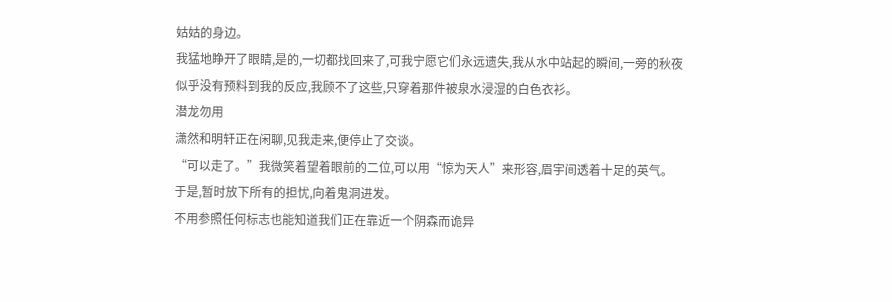姑姑的身边。
我猛地睁开了眼睛,是的,一切都找回来了,可我宁愿它们永远遗失,我从水中站起的瞬间,一旁的秋夜似乎没有预料到我的反应,我顾不了这些,只穿着那件被泉水浸湿的白色衣衫。
潜龙勿用
潇然和明轩正在闲聊,见我走来,便停止了交谈。
“可以走了。”我微笑着望着眼前的二位,可以用“惊为天人”来形容,眉宇间透着十足的英气。
于是,暂时放下所有的担忧,向着鬼洞进发。
不用参照任何标志也能知道我们正在靠近一个阴森而诡异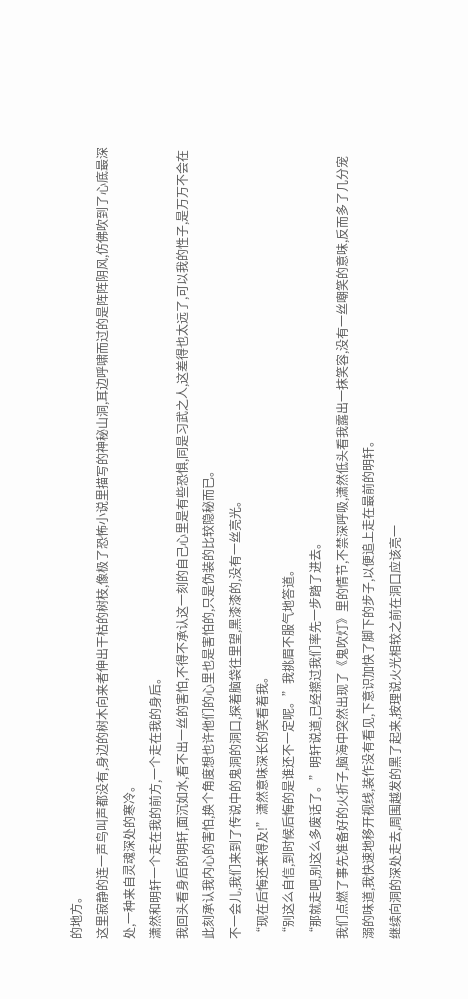的地方。
这里寂静的连一声鸟叫声都没有,身边的树木向来者伸出干枯的树枝,像极了恐怖小说里描写的神秘山洞,耳边呼啸而过的是阵阵阴风,仿佛吹到了心底最深处,一种来自灵魂深处的寒冷。
潇然和明轩一个走在我的前方,一个走在我的身后。
我回头看身后的明轩,面沉如水,看不出一丝的害怕,不得不承认这一刻的自己心里是有些恐惧,同是习武之人,这差得也太远了,可以我的性子,是万万不会在此刻承认我内心的害怕,换个角度想也许他们的心里也是害怕的,只是伪装的比较隐秘而已。
不一会儿,我们来到了传说中的鬼洞的洞口,探着脑袋往里望,黑漆漆的,没有一丝亮光。
“现在后悔还来得及!”潇然意味深长的笑看着我。
“别这么自信,到时候后悔的是谁还不一定呢。”我挑眉不服气地答道。
“那就走吧,别这么多废话了。”明轩说道,已经擦过我们率先一步踏了进去。
我们点燃了事先准备好的火折子,脑海中突然出现了《鬼吹灯》里的情节,不禁深呼吸,潇然低头看我露出一抹笑容,没有一丝嘲笑的意味,反而多了几分宠溺的味道,我快速地移开视线,装作没有看见,下意识加快了脚下的步子,以便追上走在最前的明轩。
继续向洞的深处走去,周围越发的黑了起来,按理说火光相较之前在洞口应该亮一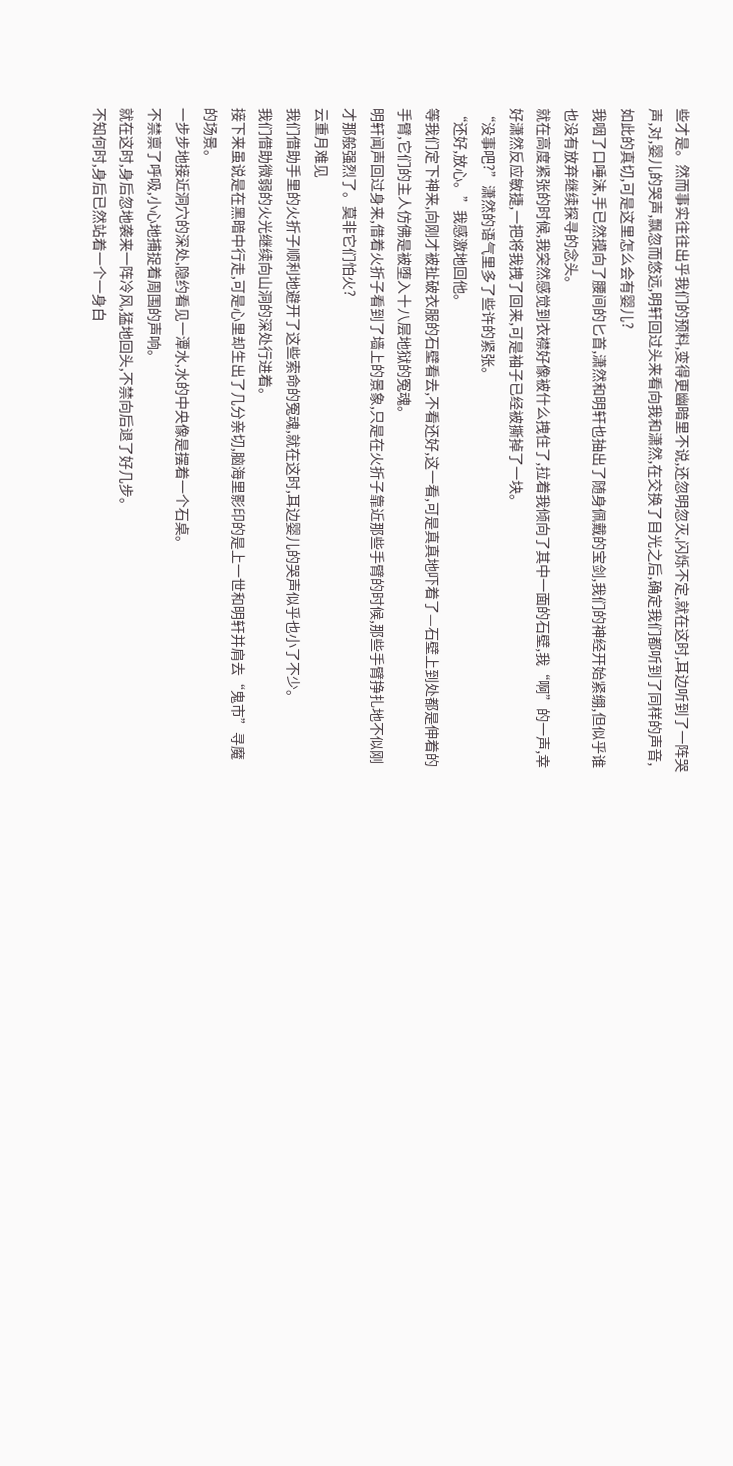些才是。然而事实往往出乎我们的预料,变得更幽暗里不说,还忽明忽灭,闪烁不定,就在这时,耳边听到了一阵哭声,对,婴儿的哭声,飘忽而悠远,明轩回过头来看向我和潇然,在交换了目光之后,确定我们都听到了同样的声音,如此的真切,可是这里怎么会有婴儿?
我咽了口唾沫,手已然摸向了腰间的匕首,潇然和明轩也抽出了随身佩戴的宝剑,我们的神经开始紧绷,但似乎谁也没有放弃继续探寻的念头。
就在高度紧张的时候,我突然感觉到衣襟好像被什么拽住了,拉着我倾向了其中一面的石壁,我“啊”的一声,幸好潇然反应敏捷,一把将我拽了回来,可是袖子已经被撕掉了一块。
“没事吧?”潇然的语气里多了些许的紧张。
“还好,放心。”我感激地回他。
等我们定下神来,向刚才被扯破衣服的石壁看去,不看还好,这一看,可是真真地吓着了—石壁上到处都是伸着的手臂,它们的主人仿佛是被堕入十八层地狱的冤魂。
明轩闻声回过身来,借着火折子看到了墙上的景象,只是在火折子靠近那些手臂的时候,那些手臂挣扎地不似刚才那般强烈了。莫非它们怕火?
云重月难见
我们借助手里的火折子顺利地避开了这些索命的冤魂,就在这时,耳边婴儿的哭声似乎也小了不少。
我们借助微弱的火光继续向山洞的深处行进着。
接下来虽说是在黑暗中行走,可是心里却生出了几分亲切,脑海里影印的是上一世和明轩并肩去“鬼市”寻魔的场景。
一步步地接近洞穴的深处,隐约看见一潭水,水的中央像是摆着一个石桌。
不禁禀了呼吸,小心地捕捉着周围的声响。
就在这时,身后忽地袭来一阵冷风,猛地回头,不禁向后退了好几步。
不知何时,身后已然站着一个一身白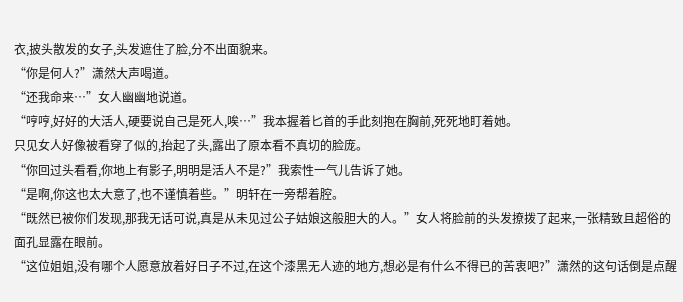衣,披头散发的女子,头发遮住了脸,分不出面貌来。
“你是何人?”潇然大声喝道。
“还我命来…”女人幽幽地说道。
“哼哼,好好的大活人,硬要说自己是死人,唉…”我本握着匕首的手此刻抱在胸前,死死地盯着她。
只见女人好像被看穿了似的,抬起了头,露出了原本看不真切的脸庞。
“你回过头看看,你地上有影子,明明是活人不是?”我索性一气儿告诉了她。
“是啊,你这也太大意了,也不谨慎着些。”明轩在一旁帮着腔。
“既然已被你们发现,那我无话可说,真是从未见过公子姑娘这般胆大的人。”女人将脸前的头发撩拨了起来,一张精致且超俗的面孔显露在眼前。
“这位姐姐,没有哪个人愿意放着好日子不过,在这个漆黑无人迹的地方,想必是有什么不得已的苦衷吧?”潇然的这句话倒是点醒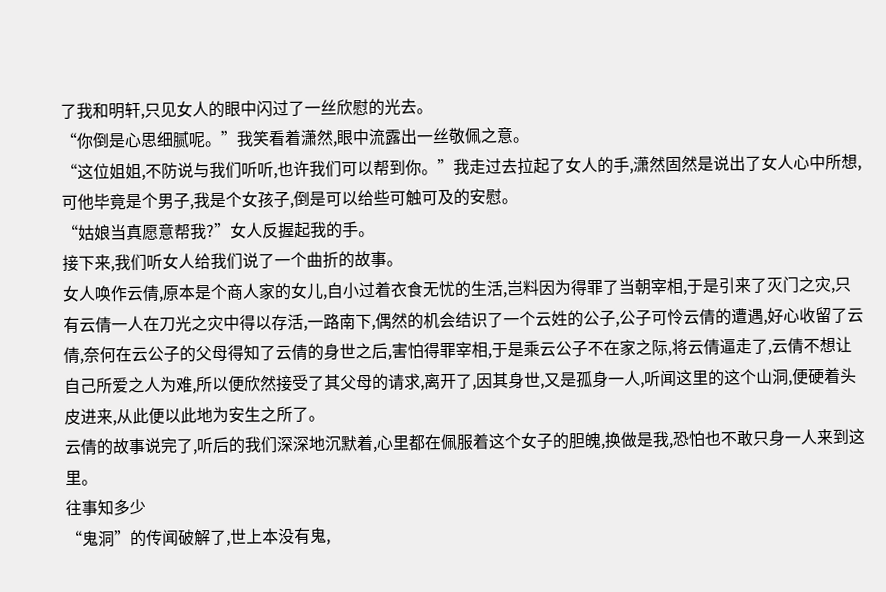了我和明轩,只见女人的眼中闪过了一丝欣慰的光去。
“你倒是心思细腻呢。”我笑看着潇然,眼中流露出一丝敬佩之意。
“这位姐姐,不防说与我们听听,也许我们可以帮到你。”我走过去拉起了女人的手,潇然固然是说出了女人心中所想,可他毕竟是个男子,我是个女孩子,倒是可以给些可触可及的安慰。
“姑娘当真愿意帮我?”女人反握起我的手。
接下来,我们听女人给我们说了一个曲折的故事。
女人唤作云倩,原本是个商人家的女儿,自小过着衣食无忧的生活,岂料因为得罪了当朝宰相,于是引来了灭门之灾,只有云倩一人在刀光之灾中得以存活,一路南下,偶然的机会结识了一个云姓的公子,公子可怜云倩的遭遇,好心收留了云倩,奈何在云公子的父母得知了云倩的身世之后,害怕得罪宰相,于是乘云公子不在家之际,将云倩逼走了,云倩不想让自己所爱之人为难,所以便欣然接受了其父母的请求,离开了,因其身世,又是孤身一人,听闻这里的这个山洞,便硬着头皮进来,从此便以此地为安生之所了。
云倩的故事说完了,听后的我们深深地沉默着,心里都在佩服着这个女子的胆魄,换做是我,恐怕也不敢只身一人来到这里。
往事知多少
“鬼洞”的传闻破解了,世上本没有鬼,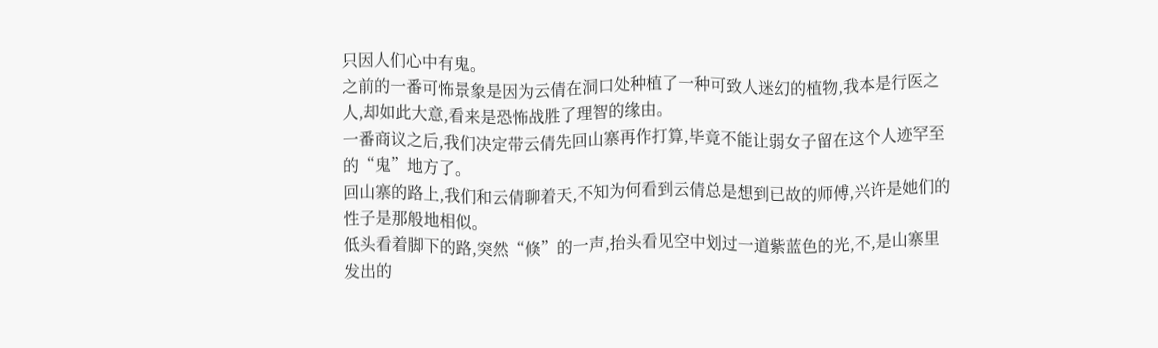只因人们心中有鬼。
之前的一番可怖景象是因为云倩在洞口处种植了一种可致人迷幻的植物,我本是行医之人,却如此大意,看来是恐怖战胜了理智的缘由。
一番商议之后,我们决定带云倩先回山寨再作打算,毕竟不能让弱女子留在这个人迹罕至的“鬼”地方了。
回山寨的路上,我们和云倩聊着天,不知为何看到云倩总是想到已故的师傅,兴许是她们的性子是那般地相似。
低头看着脚下的路,突然“倏”的一声,抬头看见空中划过一道紫蓝色的光,不,是山寨里发出的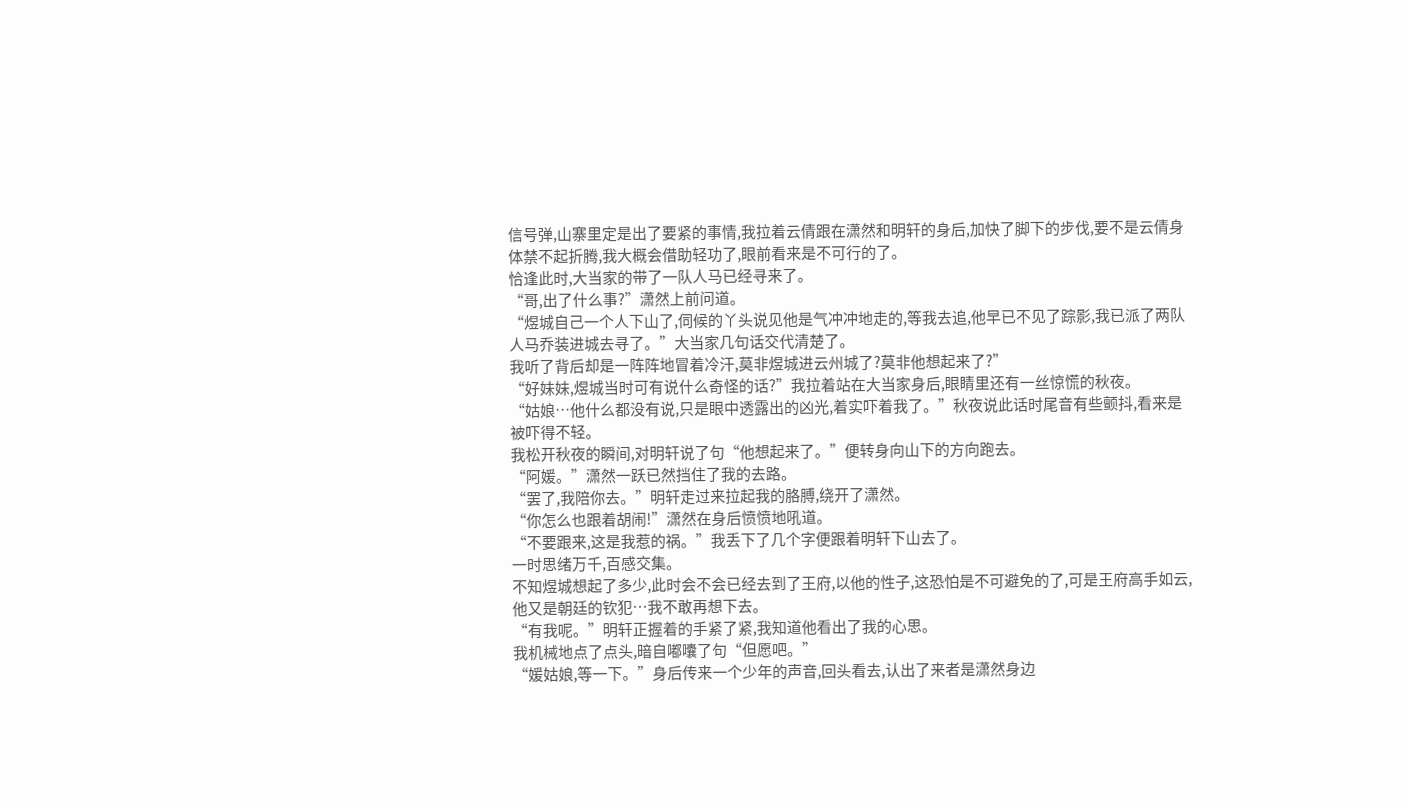信号弹,山寨里定是出了要紧的事情,我拉着云倩跟在潇然和明轩的身后,加快了脚下的步伐,要不是云倩身体禁不起折腾,我大概会借助轻功了,眼前看来是不可行的了。
恰逢此时,大当家的带了一队人马已经寻来了。
“哥,出了什么事?”潇然上前问道。
“煜城自己一个人下山了,伺候的丫头说见他是气冲冲地走的,等我去追,他早已不见了踪影,我已派了两队人马乔装进城去寻了。”大当家几句话交代清楚了。
我听了背后却是一阵阵地冒着冷汗,莫非煜城进云州城了?莫非他想起来了?”
“好妹妹,煜城当时可有说什么奇怪的话?”我拉着站在大当家身后,眼睛里还有一丝惊慌的秋夜。
“姑娘…他什么都没有说,只是眼中透露出的凶光,着实吓着我了。”秋夜说此话时尾音有些颤抖,看来是被吓得不轻。
我松开秋夜的瞬间,对明轩说了句“他想起来了。”便转身向山下的方向跑去。
“阿媛。”潇然一跃已然挡住了我的去路。
“罢了,我陪你去。”明轩走过来拉起我的胳膊,绕开了潇然。
“你怎么也跟着胡闹!”潇然在身后愤愤地吼道。
“不要跟来,这是我惹的祸。”我丢下了几个字便跟着明轩下山去了。
一时思绪万千,百感交集。
不知煜城想起了多少,此时会不会已经去到了王府,以他的性子,这恐怕是不可避免的了,可是王府高手如云,他又是朝廷的钦犯…我不敢再想下去。
“有我呢。”明轩正握着的手紧了紧,我知道他看出了我的心思。
我机械地点了点头,暗自嘟囔了句“但愿吧。”
“媛姑娘,等一下。”身后传来一个少年的声音,回头看去,认出了来者是潇然身边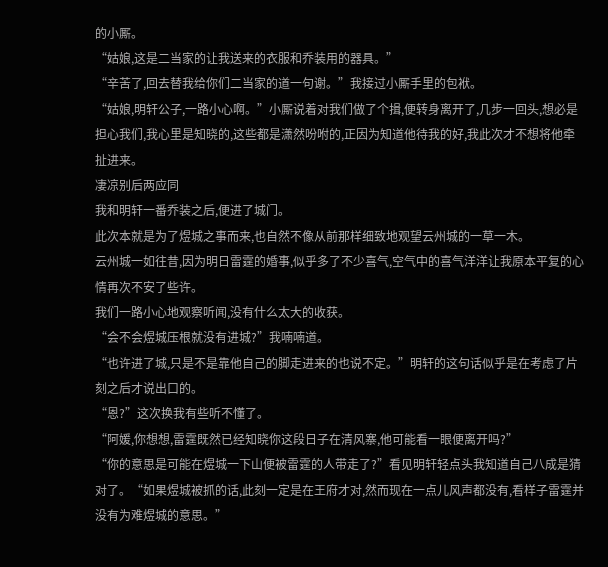的小厮。
“姑娘,这是二当家的让我送来的衣服和乔装用的器具。”
“辛苦了,回去替我给你们二当家的道一句谢。”我接过小厮手里的包袱。
“姑娘,明轩公子,一路小心啊。”小厮说着对我们做了个揖,便转身离开了,几步一回头,想必是担心我们,我心里是知晓的,这些都是潇然吩咐的,正因为知道他待我的好,我此次才不想将他牵扯进来。
凄凉别后两应同
我和明轩一番乔装之后,便进了城门。
此次本就是为了煜城之事而来,也自然不像从前那样细致地观望云州城的一草一木。
云州城一如往昔,因为明日雷霆的婚事,似乎多了不少喜气,空气中的喜气洋洋让我原本平复的心情再次不安了些许。
我们一路小心地观察听闻,没有什么太大的收获。
“会不会煜城压根就没有进城?”我喃喃道。
“也许进了城,只是不是靠他自己的脚走进来的也说不定。”明轩的这句话似乎是在考虑了片刻之后才说出口的。
“恩?”这次换我有些听不懂了。
“阿媛,你想想,雷霆既然已经知晓你这段日子在清风寨,他可能看一眼便离开吗?”
“你的意思是可能在煜城一下山便被雷霆的人带走了?”看见明轩轻点头我知道自己八成是猜对了。“如果煜城被抓的话,此刻一定是在王府才对,然而现在一点儿风声都没有,看样子雷霆并没有为难煜城的意思。”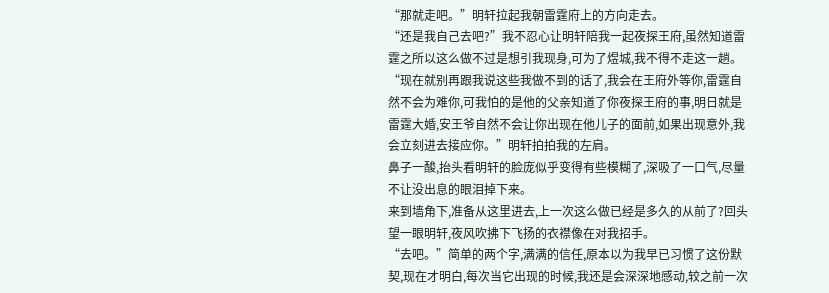“那就走吧。”明轩拉起我朝雷霆府上的方向走去。
“还是我自己去吧?”我不忍心让明轩陪我一起夜探王府,虽然知道雷霆之所以这么做不过是想引我现身,可为了煜城,我不得不走这一趟。
“现在就别再跟我说这些我做不到的话了,我会在王府外等你,雷霆自然不会为难你,可我怕的是他的父亲知道了你夜探王府的事,明日就是雷霆大婚,安王爷自然不会让你出现在他儿子的面前,如果出现意外,我会立刻进去接应你。”明轩拍拍我的左肩。
鼻子一酸,抬头看明轩的脸庞似乎变得有些模糊了,深吸了一口气,尽量不让没出息的眼泪掉下来。
来到墙角下,准备从这里进去,上一次这么做已经是多久的从前了?回头望一眼明轩,夜风吹拂下飞扬的衣襟像在对我招手。
“去吧。”简单的两个字,满满的信任,原本以为我早已习惯了这份默契,现在才明白,每次当它出现的时候,我还是会深深地感动,较之前一次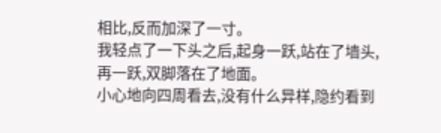相比,反而加深了一寸。
我轻点了一下头之后,起身一跃,站在了墙头,再一跃,双脚落在了地面。
小心地向四周看去,没有什么异样,隐约看到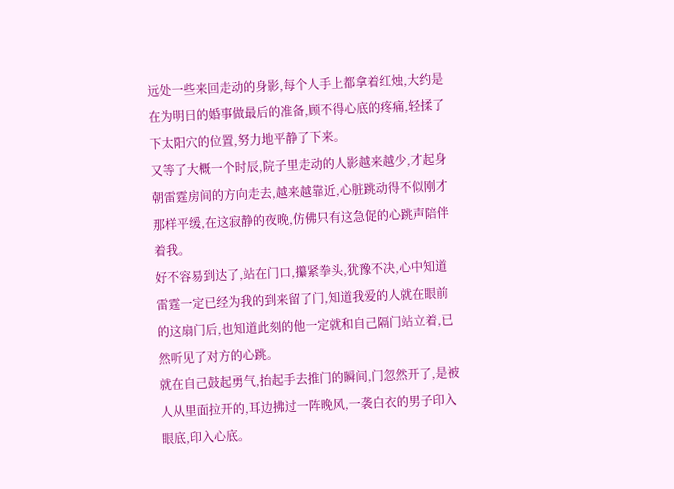远处一些来回走动的身影,每个人手上都拿着红烛,大约是在为明日的婚事做最后的准备,顾不得心底的疼痛,轻揉了下太阳穴的位置,努力地平静了下来。
又等了大概一个时辰,院子里走动的人影越来越少,才起身朝雷霆房间的方向走去,越来越靠近,心脏跳动得不似刚才那样平缓,在这寂静的夜晚,仿佛只有这急促的心跳声陪伴着我。
好不容易到达了,站在门口,攥紧拳头,犹豫不决,心中知道雷霆一定已经为我的到来留了门,知道我爱的人就在眼前的这扇门后,也知道此刻的他一定就和自己隔门站立着,已然听见了对方的心跳。
就在自己鼓起勇气,抬起手去推门的瞬间,门忽然开了,是被人从里面拉开的,耳边拂过一阵晚风,一袭白衣的男子印入眼底,印入心底。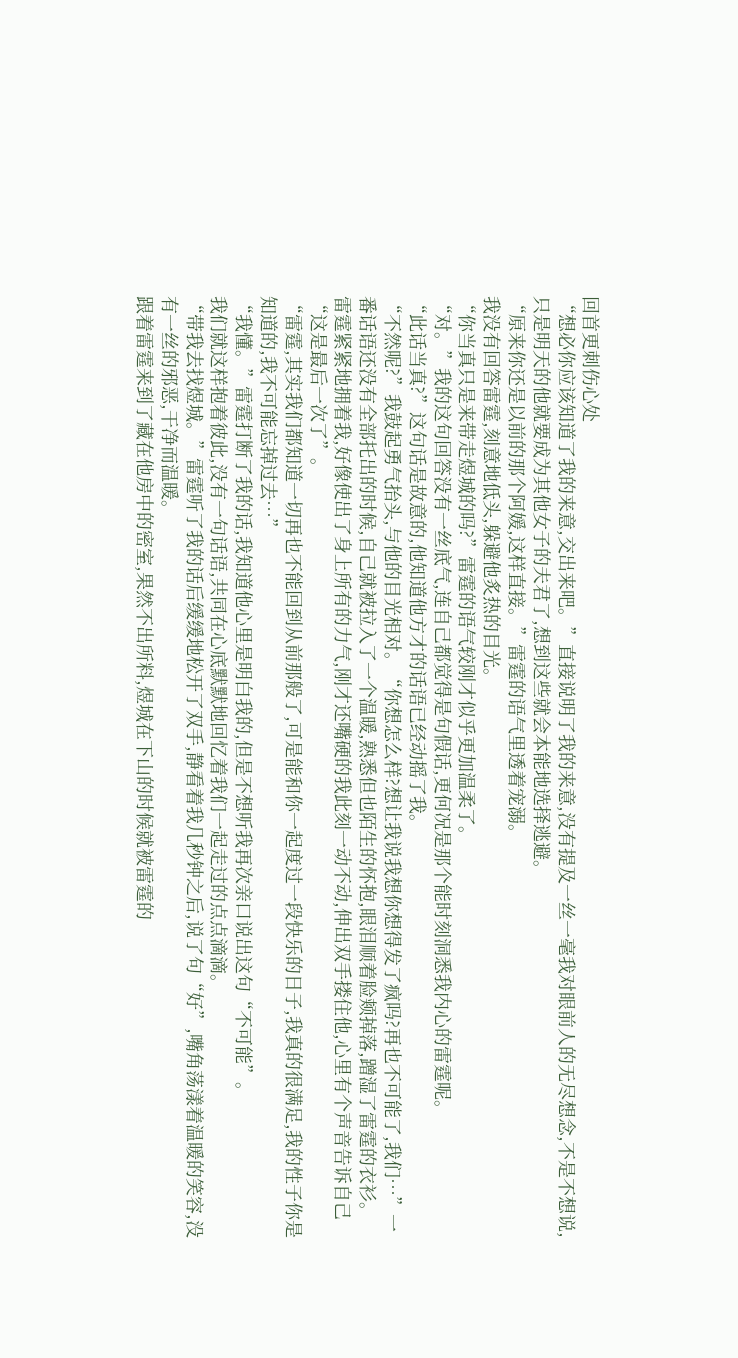回首更刺伤心处
“想必你应该知道了我的来意,交出来吧。”直接说明了我的来意,没有提及一丝一毫我对眼前人的无尽想念,不是不想说,只是明天的他就要成为其他女子的夫君了,想到这些就会本能地选择逃避。
“原来你还是以前的那个阿媛,这样直接。”雷霆的语气里透着宠溺。
我没有回答雷霆,刻意地低头,躲避他炙热的目光。
“你当真只是来带走煜城的吗?”雷霆的语气较刚才似乎更加温柔了。
“对。”我的这句回答没有一丝底气,连自己都觉得是句假话,更何况是那个能时刻洞悉我内心的雷霆呢。
“此话当真?”这句话是故意的,他知道他方才的话语已经动摇了我。
“不然呢?”我鼓起勇气抬头,与他的目光相对。“你想怎么样?想让我说我想你想得发了疯吗?再也不可能了,我们…”一番话语还没有全部托出的时候,自己就被拉入了一个温暖,熟悉但也陌生的怀抱,眼泪顺着脸颊掉落,蹭湿了雷霆的衣衫。
雷霆紧紧地拥着我,好像使出了身上所有的力气,刚才还嘴硬的我此刻一动不动,伸出双手搂住他,心里有个声音告诉自己“这是最后一次了”。
“雷霆,其实我们都知道一切再也不能回到从前那般了,可是能和你一起度过一段快乐的日子,我真的很满足,我的性子你是知道的,我不可能忘掉过去…”
“我懂。”雷霆打断了我的话,我知道他心里是明白我的,但是不想听我再次亲口说出这句“不可能”。
我们就这样抱着彼此,没有一句话语,共同在心底默默地回忆着我们一起走过的点点滴滴。
“带我去找煜城。”雷霆听了我的话后缓缓地松开了双手,静看着我几秒钟之后,说了句“好”,嘴角荡漾着温暖的笑容,没有一丝的邪恶,干净而温暖。
跟着雷霆来到了藏在他房中的密室,果然不出所料,煜城在下山的时候就被雷霆的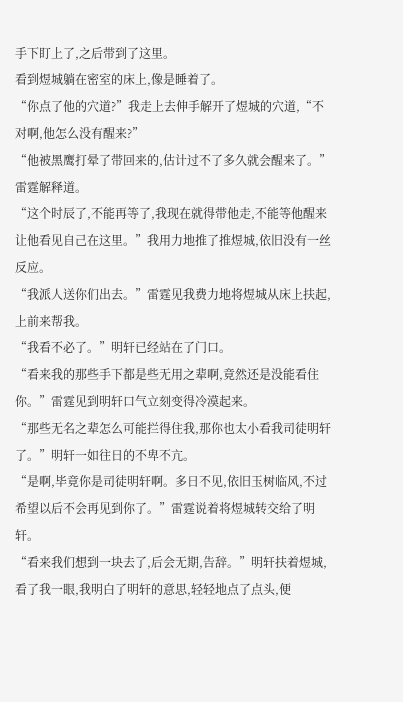手下盯上了,之后带到了这里。
看到煜城躺在密室的床上,像是睡着了。
“你点了他的穴道?”我走上去伸手解开了煜城的穴道,“不对啊,他怎么没有醒来?”
“他被黑鹰打晕了带回来的,估计过不了多久就会醒来了。”雷霆解释道。
“这个时辰了,不能再等了,我现在就得带他走,不能等他醒来让他看见自己在这里。”我用力地推了推煜城,依旧没有一丝反应。
“我派人送你们出去。”雷霆见我费力地将煜城从床上扶起,上前来帮我。
“我看不必了。”明轩已经站在了门口。
“看来我的那些手下都是些无用之辈啊,竟然还是没能看住你。”雷霆见到明轩口气立刻变得冷漠起来。
“那些无名之辈怎么可能拦得住我,那你也太小看我司徒明轩了。”明轩一如往日的不卑不亢。
“是啊,毕竟你是司徒明轩啊。多日不见,依旧玉树临风,不过希望以后不会再见到你了。”雷霆说着将煜城转交给了明轩。
“看来我们想到一块去了,后会无期,告辞。”明轩扶着煜城,看了我一眼,我明白了明轩的意思,轻轻地点了点头,便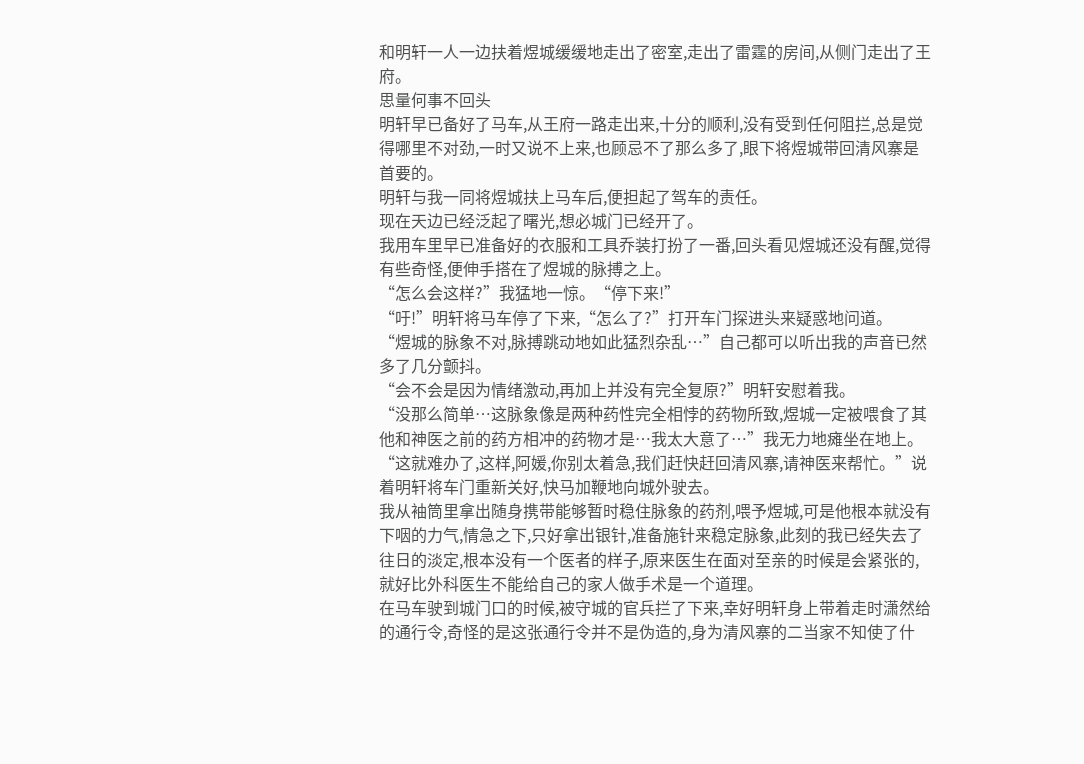和明轩一人一边扶着煜城缓缓地走出了密室,走出了雷霆的房间,从侧门走出了王府。
思量何事不回头
明轩早已备好了马车,从王府一路走出来,十分的顺利,没有受到任何阻拦,总是觉得哪里不对劲,一时又说不上来,也顾忌不了那么多了,眼下将煜城带回清风寨是首要的。
明轩与我一同将煜城扶上马车后,便担起了驾车的责任。
现在天边已经泛起了曙光,想必城门已经开了。
我用车里早已准备好的衣服和工具乔装打扮了一番,回头看见煜城还没有醒,觉得有些奇怪,便伸手搭在了煜城的脉搏之上。
“怎么会这样?”我猛地一惊。“停下来!”
“吁!”明轩将马车停了下来,“怎么了?”打开车门探进头来疑惑地问道。
“煜城的脉象不对,脉搏跳动地如此猛烈杂乱…”自己都可以听出我的声音已然多了几分颤抖。
“会不会是因为情绪激动,再加上并没有完全复原?”明轩安慰着我。
“没那么简单…这脉象像是两种药性完全相悖的药物所致,煜城一定被喂食了其他和神医之前的药方相冲的药物才是…我太大意了…”我无力地瘫坐在地上。
“这就难办了,这样,阿媛,你别太着急,我们赶快赶回清风寨,请神医来帮忙。”说着明轩将车门重新关好,快马加鞭地向城外驶去。
我从袖筒里拿出随身携带能够暂时稳住脉象的药剂,喂予煜城,可是他根本就没有下咽的力气,情急之下,只好拿出银针,准备施针来稳定脉象,此刻的我已经失去了往日的淡定,根本没有一个医者的样子,原来医生在面对至亲的时候是会紧张的,就好比外科医生不能给自己的家人做手术是一个道理。
在马车驶到城门口的时候,被守城的官兵拦了下来,幸好明轩身上带着走时潇然给的通行令,奇怪的是这张通行令并不是伪造的,身为清风寨的二当家不知使了什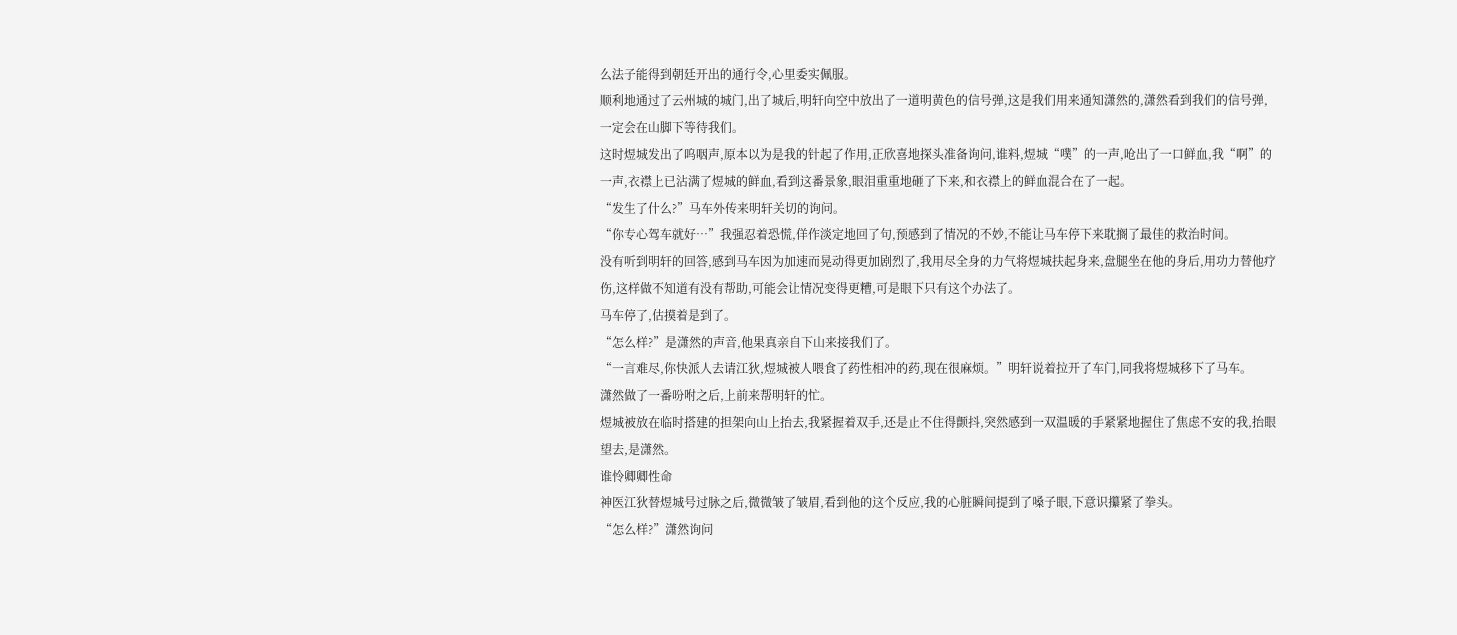么法子能得到朝廷开出的通行令,心里委实佩服。
顺利地通过了云州城的城门,出了城后,明轩向空中放出了一道明黄色的信号弹,这是我们用来通知潇然的,潇然看到我们的信号弹,一定会在山脚下等待我们。
这时煜城发出了呜咽声,原本以为是我的针起了作用,正欣喜地探头准备询问,谁料,煜城“噗”的一声,呛出了一口鲜血,我“啊”的一声,衣襟上已沾满了煜城的鲜血,看到这番景象,眼泪重重地砸了下来,和衣襟上的鲜血混合在了一起。
“发生了什么?”马车外传来明轩关切的询问。
“你专心驾车就好…”我强忍着恐慌,佯作淡定地回了句,预感到了情况的不妙,不能让马车停下来耽搁了最佳的救治时间。
没有听到明轩的回答,感到马车因为加速而晃动得更加剧烈了,我用尽全身的力气将煜城扶起身来,盘腿坐在他的身后,用功力替他疗伤,这样做不知道有没有帮助,可能会让情况变得更糟,可是眼下只有这个办法了。
马车停了,估摸着是到了。
“怎么样?”是潇然的声音,他果真亲自下山来接我们了。
“一言难尽,你快派人去请江狄,煜城被人喂食了药性相冲的药,现在很麻烦。”明轩说着拉开了车门,同我将煜城移下了马车。
潇然做了一番吩咐之后,上前来帮明轩的忙。
煜城被放在临时搭建的担架向山上抬去,我紧握着双手,还是止不住得颤抖,突然感到一双温暖的手紧紧地握住了焦虑不安的我,抬眼望去,是潇然。
谁怜卿卿性命
神医江狄替煜城号过脉之后,微微皱了皱眉,看到他的这个反应,我的心脏瞬间提到了嗓子眼,下意识攥紧了拳头。
“怎么样?”潇然询问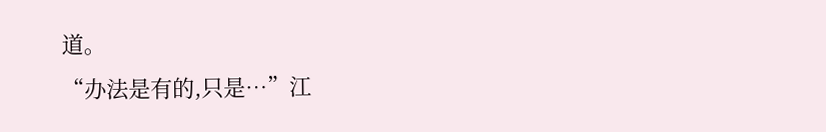道。
“办法是有的,只是…”江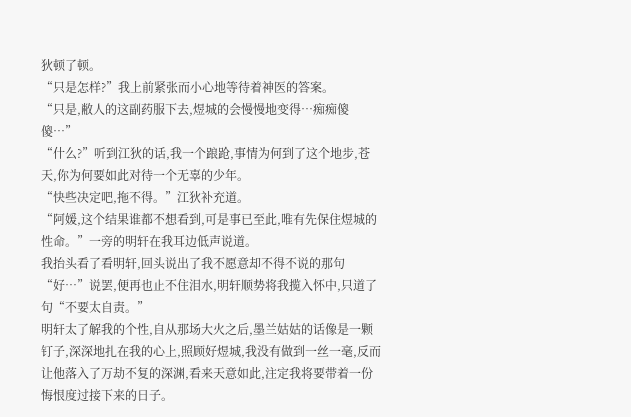狄顿了顿。
“只是怎样?”我上前紧张而小心地等待着神医的答案。
“只是,敝人的这副药服下去,煜城的会慢慢地变得…痴痴傻傻…”
“什么?”听到江狄的话,我一个踉跄,事情为何到了这个地步,苍天,你为何要如此对待一个无辜的少年。
“快些决定吧,拖不得。”江狄补充道。
“阿媛,这个结果谁都不想看到,可是事已至此,唯有先保住煜城的性命。”一旁的明轩在我耳边低声说道。
我抬头看了看明轩,回头说出了我不愿意却不得不说的那句“好…”说罢,便再也止不住泪水,明轩顺势将我揽入怀中,只道了句“不要太自责。”
明轩太了解我的个性,自从那场大火之后,墨兰姑姑的话像是一颗钉子,深深地扎在我的心上,照顾好煜城,我没有做到一丝一毫,反而让他落入了万劫不复的深渊,看来天意如此,注定我将要带着一份悔恨度过接下来的日子。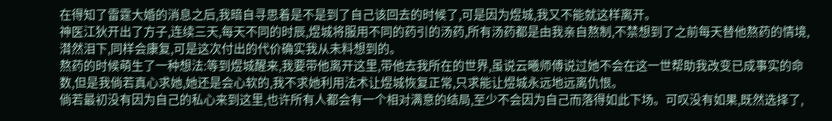在得知了雷霆大婚的消息之后,我暗自寻思着是不是到了自己该回去的时候了,可是因为煜城,我又不能就这样离开。
神医江狄开出了方子,连续三天,每天不同的时辰,煜城将服用不同的药引的汤药,所有汤药都是由我亲自熬制,不禁想到了之前每天替他熬药的情境,潸然泪下,同样会康复,可是这次付出的代价确实我从未料想到的。
熬药的时候萌生了一种想法:等到煜城醒来,我要带他离开这里,带他去我所在的世界,虽说云曦师傅说过她不会在这一世帮助我改变已成事实的命数,但是我倘若真心求她,她还是会心软的,我不求她利用法术让煜城恢复正常,只求能让煜城永远地远离仇恨。
倘若最初没有因为自己的私心来到这里,也许所有人都会有一个相对满意的结局,至少不会因为自己而落得如此下场。可叹没有如果,既然选择了,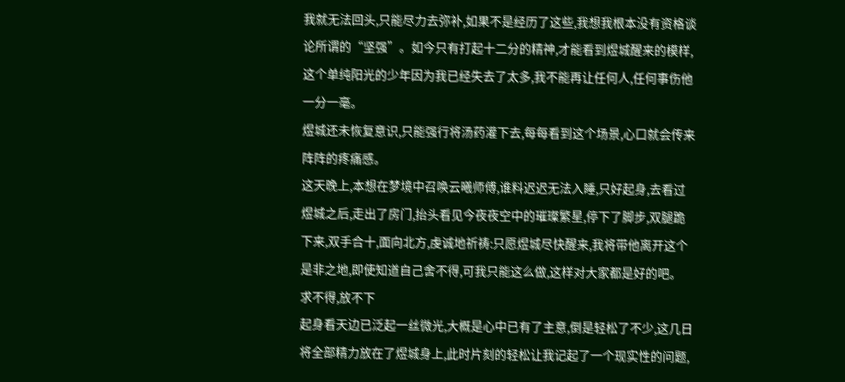我就无法回头,只能尽力去弥补,如果不是经历了这些,我想我根本没有资格谈论所谓的“坚强”。如今只有打起十二分的精神,才能看到煜城醒来的模样,这个单纯阳光的少年因为我已经失去了太多,我不能再让任何人,任何事伤他一分一毫。
煜城还未恢复意识,只能强行将汤药灌下去,每每看到这个场景,心口就会传来阵阵的疼痛感。
这天晚上,本想在梦境中召唤云曦师傅,谁料迟迟无法入睡,只好起身,去看过煜城之后,走出了房门,抬头看见今夜夜空中的璀璨繁星,停下了脚步,双腿跪下来,双手合十,面向北方,虔诚地祈祷:只愿煜城尽快醒来,我将带他离开这个是非之地,即使知道自己舍不得,可我只能这么做,这样对大家都是好的吧。
求不得,放不下
起身看天边已泛起一丝微光,大概是心中已有了主意,倒是轻松了不少,这几日将全部精力放在了煜城身上,此时片刻的轻松让我记起了一个现实性的问题,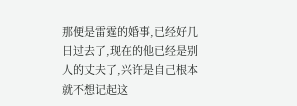那便是雷霆的婚事,已经好几日过去了,现在的他已经是别人的丈夫了,兴许是自己根本就不想记起这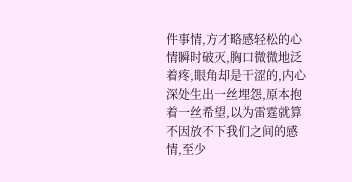件事情,方才略感轻松的心情瞬时破灭,胸口微微地泛着疼,眼角却是干涩的,内心深处生出一丝埋怨,原本抱着一丝希望,以为雷霆就算不因放不下我们之间的感情,至少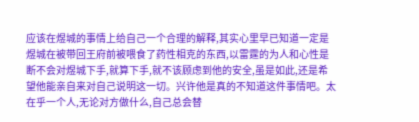应该在煜城的事情上给自己一个合理的解释,其实心里早已知道一定是煜城在被带回王府前被喂食了药性相克的东西,以雷霆的为人和心性是断不会对煜城下手,就算下手,就不该顾虑到他的安全,虽是如此,还是希望他能亲自来对自己说明这一切。兴许他是真的不知道这件事情吧。太在乎一个人,无论对方做什么,自己总会替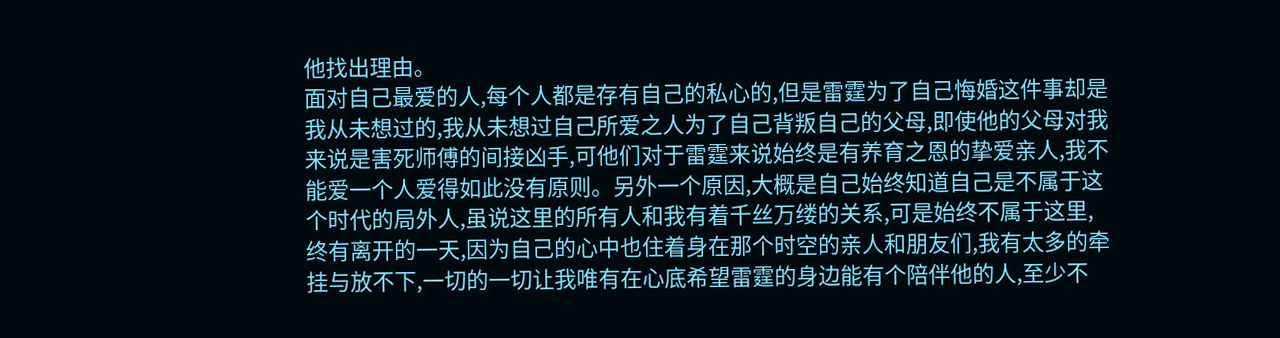他找出理由。
面对自己最爱的人,每个人都是存有自己的私心的,但是雷霆为了自己悔婚这件事却是我从未想过的,我从未想过自己所爱之人为了自己背叛自己的父母,即使他的父母对我来说是害死师傅的间接凶手,可他们对于雷霆来说始终是有养育之恩的挚爱亲人,我不能爱一个人爱得如此没有原则。另外一个原因,大概是自己始终知道自己是不属于这个时代的局外人,虽说这里的所有人和我有着千丝万缕的关系,可是始终不属于这里,终有离开的一天,因为自己的心中也住着身在那个时空的亲人和朋友们,我有太多的牵挂与放不下,一切的一切让我唯有在心底希望雷霆的身边能有个陪伴他的人,至少不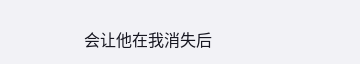会让他在我消失后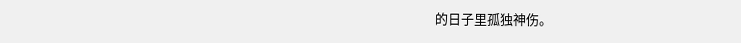的日子里孤独神伤。